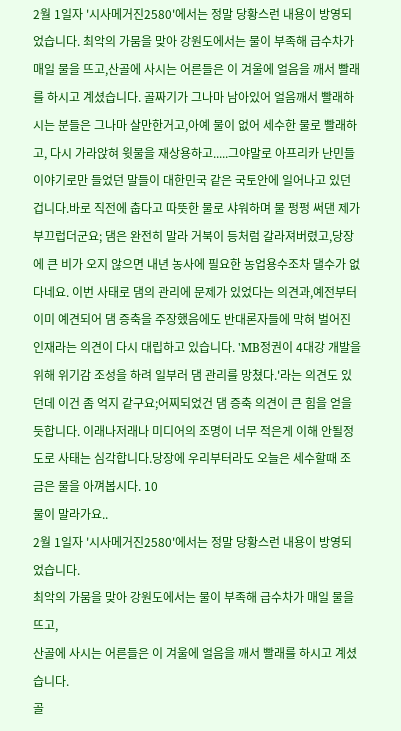2월 1일자 '시사메거진2580'에서는 정말 당황스런 내용이 방영되었습니다. 최악의 가뭄을 맞아 강원도에서는 물이 부족해 급수차가 매일 물을 뜨고,산골에 사시는 어른들은 이 겨울에 얼음을 깨서 빨래를 하시고 계셨습니다. 골짜기가 그나마 남아있어 얼음깨서 빨래하시는 분들은 그나마 살만한거고,아예 물이 없어 세수한 물로 빨래하고, 다시 가라앉혀 윗물을 재상용하고.....그야말로 아프리카 난민들 이야기로만 들었던 말들이 대한민국 같은 국토안에 일어나고 있던 겁니다.바로 직전에 춥다고 따뜻한 물로 샤워하며 물 펑펑 써댄 제가 부끄럽더군요; 댐은 완전히 말라 거북이 등처럼 갈라져버렸고,당장에 큰 비가 오지 않으면 내년 농사에 필요한 농업용수조차 댈수가 없다네요. 이번 사태로 댐의 관리에 문제가 있었다는 의견과,예전부터 이미 예견되어 댐 증축을 주장했음에도 반대론자들에 막혀 벌어진 인재라는 의견이 다시 대립하고 있습니다. 'MB정권이 4대강 개발을 위해 위기감 조성을 하려 일부러 댐 관리를 망쳤다.'라는 의견도 있던데 이건 좀 억지 같구요;어찌되었건 댐 증축 의견이 큰 힘을 얻을듯합니다. 이래나저래나 미디어의 조명이 너무 적은게 이해 안될정도로 사태는 심각합니다.당장에 우리부터라도 오늘은 세수할때 조금은 물을 아껴봅시다. 10
물이 말라가요..
2월 1일자 '시사메거진2580'에서는 정말 당황스런 내용이 방영되었습니다.
최악의 가뭄을 맞아 강원도에서는 물이 부족해 급수차가 매일 물을 뜨고,
산골에 사시는 어른들은 이 겨울에 얼음을 깨서 빨래를 하시고 계셨습니다.
골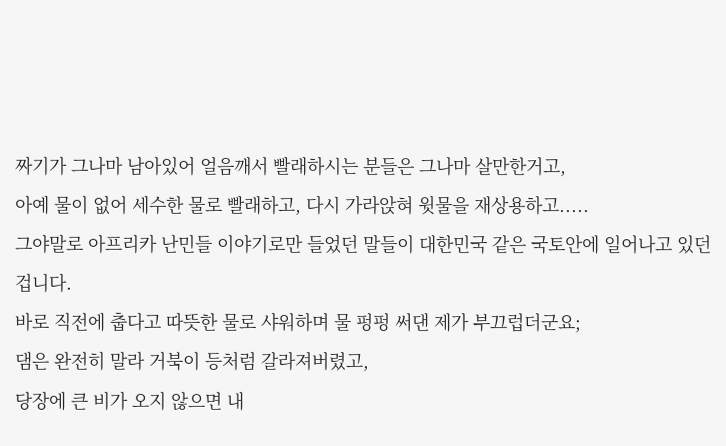짜기가 그나마 남아있어 얼음깨서 빨래하시는 분들은 그나마 살만한거고,
아예 물이 없어 세수한 물로 빨래하고, 다시 가라앉혀 윗물을 재상용하고.....
그야말로 아프리카 난민들 이야기로만 들었던 말들이 대한민국 같은 국토안에 일어나고 있던 겁니다.
바로 직전에 춥다고 따뜻한 물로 샤워하며 물 펑펑 써댄 제가 부끄럽더군요;
댐은 완전히 말라 거북이 등처럼 갈라져버렸고,
당장에 큰 비가 오지 않으면 내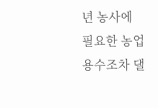년 농사에 필요한 농업용수조차 댈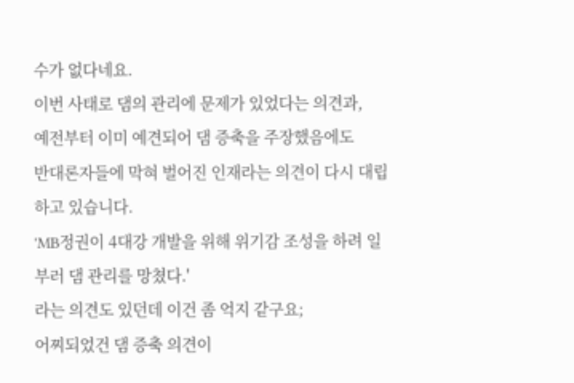수가 없다네요.
이번 사태로 댐의 관리에 문제가 있었다는 의견과,
예전부터 이미 예견되어 댐 증축을 주장했음에도
반대론자들에 막혀 벌어진 인재라는 의견이 다시 대립하고 있습니다.
'MB정권이 4대강 개발을 위해 위기감 조성을 하려 일부러 댐 관리를 망쳤다.'
라는 의견도 있던데 이건 좀 억지 같구요;
어찌되었건 댐 증축 의견이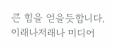큰 힘을 얻을듯합니다.
이래나저래나 미디어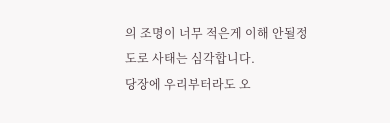의 조명이 너무 적은게 이해 안될정도로 사태는 심각합니다.
당장에 우리부터라도 오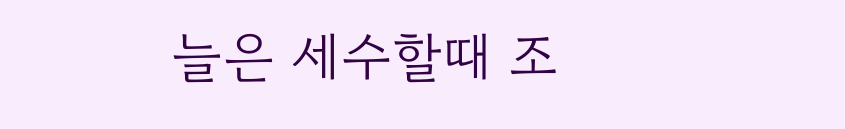늘은 세수할때 조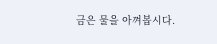금은 물을 아껴봅시다.